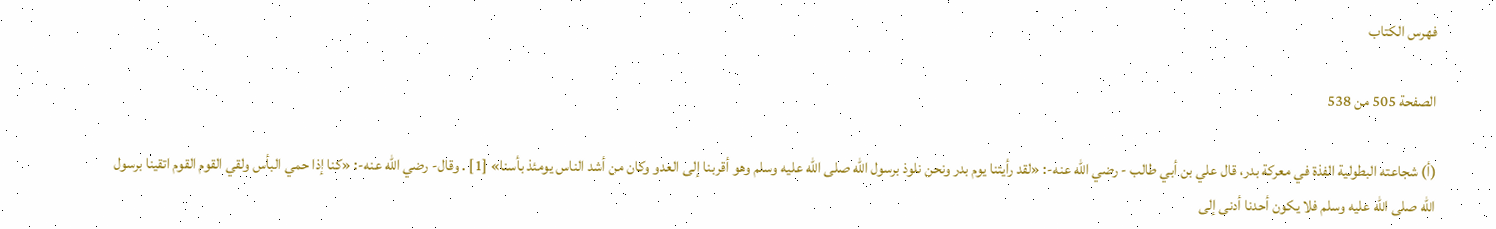فهرس الكتاب

الصفحة 505 من 538

(أ) شجاعته البطولية الفذة في معركة بدر، قال علي بن أبي طالب - رضي الله عنه-: «لقد رأيتنا يوم بدر ونحن نلوذ برسول الله صلى الله عليه وسلم وهو أقربنا إلى العدو وكان من أشد الناس يومئذ بأسنا» [1] . وقال- رضي الله عنه-: «كنا إذا حمي البأس ولقي القوم القوم اتقينا برسول الله صلى الله عليه وسلم فلا يكون أحدنا أدنى إلى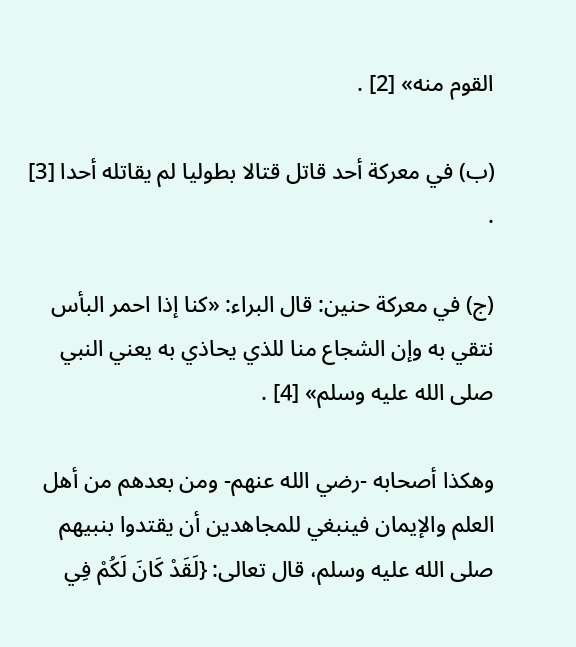القوم منه» [2] .

(ب) في معركة أحد قاتل قتالا بطوليا لم يقاتله أحدا [3] .

(ج) في معركة حنين: قال البراء: «كنا إذا احمر البأس نتقي به وإن الشجاع منا للذي يحاذي به يعني النبي صلى الله عليه وسلم» [4] .

وهكذا أصحابه -رضي الله عنهم- ومن بعدهم من أهل العلم والإيمان فينبغي للمجاهدين أن يقتدوا بنبيهم صلى الله عليه وسلم، قال تعالى: {لَقَدْ كَانَ لَكُمْ فِي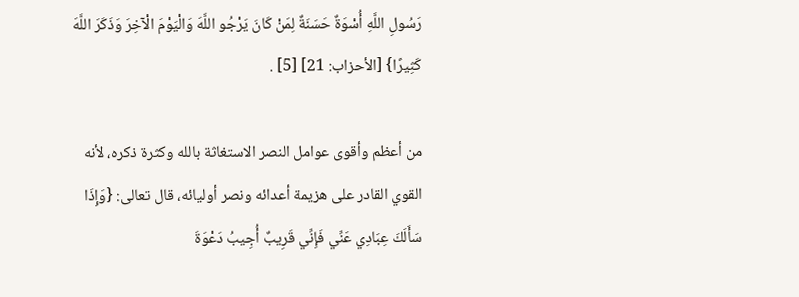رَسُولِ اللَّهِ أُسْوَةٌ حَسَنَةٌ لِمَنْ كَانَ يَرْجُو اللَّهَ وَالْيَوْمَ الْآخِرَ وَذَكَرَ اللَّهَ كَثِيرًا} [الأحزاب: 21] [5] .

من أعظم وأقوى عوامل النصر الاستغاثة بالله وكثرة ذكره، لأنه القوي القادر على هزيمة أعدائه ونصر أوليائه، قال تعالى: {وَإِذَا سَأَلَكَ عِبَادِي عَنِّي فَإِنِّي قَرِيبٌ أُجِيبُ دَعْوَةَ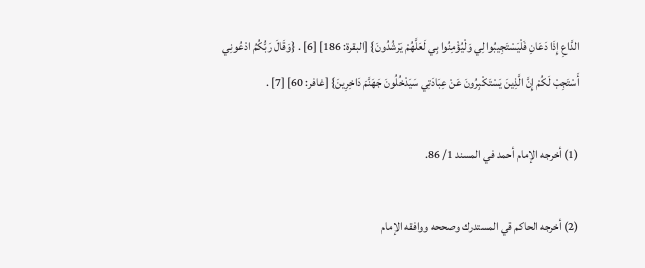الدَّاعِ إِذَا دَعَانِ فَلْيَسْتَجِيبُوا لِي وَلْيُؤْمِنُوا بِي لَعَلَّهُمْ يَرْشُدُونَ} [البقرة: 186] [6] . {وَقَالَ رَبُّكُمُ ادْعُونِي أَسْتَجِبْ لَكُمْ إِنَّ الَّذِينَ يَسْتَكْبِرُونَ عَنْ عِبَادَتِي سَيَدْخُلُونَ جَهَنَّمَ دَاخِرِينَ} [غافر: 60] [7] .

(1) أخرجه الإمام أحمد في المسند 1/ 86.

(2) أخرجه الحاكم قي المستدرك وصححه ووافقه الإمام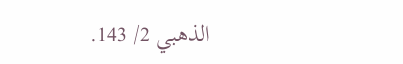الذهبي 2/ 143.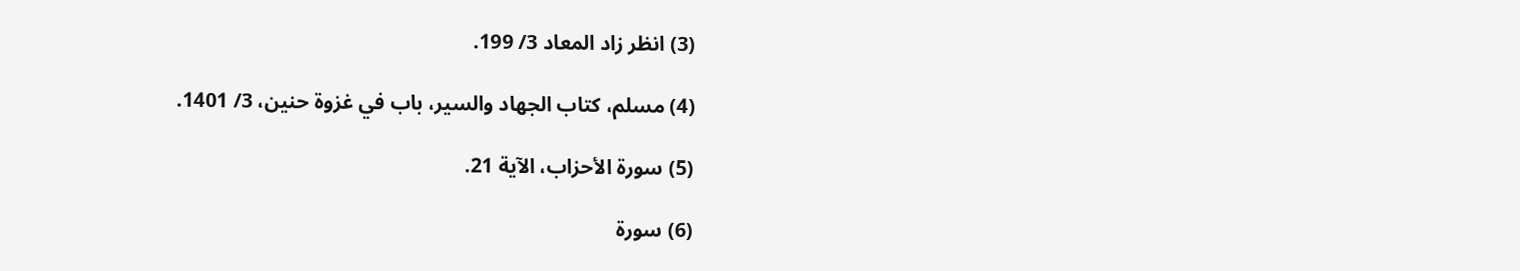(3) انظر زاد المعاد 3/ 199.

(4) مسلم، كتاب الجهاد والسير، باب في غزوة حنين، 3/ 1401.

(5) سورة الأحزاب، الآية 21.

(6) سورة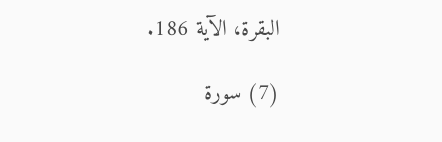البقرة، الآية 186.

(7) سورة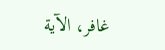غافر، الآية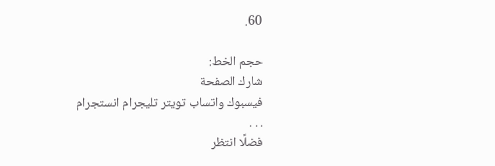60.

حجم الخط:
شارك الصفحة
فيسبوك واتساب تويتر تليجرام انستجرام
. . .
فضلًا انتظر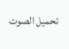تحميل الصوت